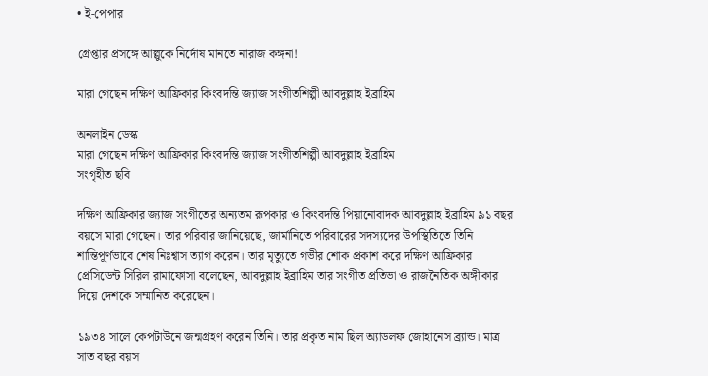• ই-পেপার

গ্রেপ্তার প্রসঙ্গে আল্লুকে নির্দোষ মানতে নারাজ কঙ্গনা!

মারা গেছেন দক্ষিণ আফ্রিকার কিংবদন্তি জ্যাজ সংগীতশিল্পী আবদুল্লাহ ইব্রাহিম

অনলাইন ডেস্ক
মারা গেছেন দক্ষিণ আফ্রিকার কিংবদন্তি জ্যাজ সংগীতশিল্পী আবদুল্লাহ ইব্রাহিম
সংগৃহীত ছবি

দক্ষিণ আফ্রিকার জ্যাজ সংগীতের অন্যতম রূপকার ও কিংবদন্তি পিয়ানোবাদক আবদুল্লাহ ইব্রাহিম ৯১ বছর বয়সে মারা গেছেন। তার পরিবার জানিয়েছে, জার্মানিতে পরিবারের সদস্যদের উপস্থিতিতে তিনি শান্তিপূর্ণভাবে শেষ নিঃশ্বাস ত্যাগ করেন। তার মৃত্যুতে গভীর শোক প্রকাশ করে দক্ষিণ আফ্রিকার প্রেসিডেন্ট সিরিল রামাফোসা বলেছেন, আবদুল্লাহ ইব্রাহিম তার সংগীত প্রতিভা ও রাজনৈতিক অঙ্গীকার দিয়ে দেশকে সম্মানিত করেছেন।

১৯৩৪ সালে কেপটাউনে জন্মগ্রহণ করেন তিনি। তার প্রকৃত নাম ছিল অ্যাডলফ জোহানেস ব্র্যান্ড। মাত্র সাত বছর বয়স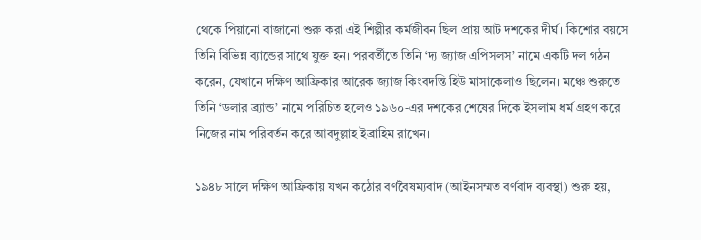থেকে পিয়ানো বাজানো শুরু করা এই শিল্পীর কর্মজীবন ছিল প্রায় আট দশকের দীর্ঘ। কিশোর বয়সে তিনি বিভিন্ন ব্যান্ডের সাথে যুক্ত হন। পরবর্তীতে তিনি ‘দ্য জ্যাজ এপিসলস’ নামে একটি দল গঠন করেন, যেখানে দক্ষিণ আফ্রিকার আরেক জ্যাজ কিংবদন্তি হিউ মাসাকেলাও ছিলেন। মঞ্চে শুরুতে তিনি ‘ডলার ব্র্যান্ড’ নামে পরিচিত হলেও ১৯৬০-এর দশকের শেষের দিকে ইসলাম ধর্ম গ্রহণ করে নিজের নাম পরিবর্তন করে আবদুল্লাহ ইব্রাহিম রাখেন।

১৯৪৮ সালে দক্ষিণ আফ্রিকায় যখন কঠোর বর্ণবৈষম্যবাদ (আইনসম্মত বর্ণবাদ ব্যবস্থা) শুরু হয়,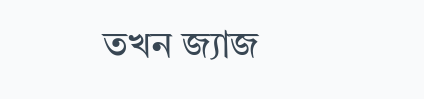তখন জ্যাজ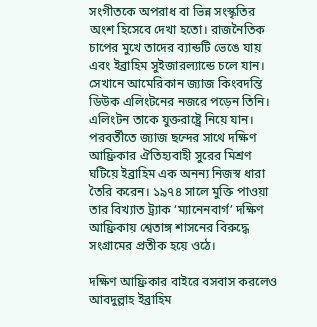সংগীতকে অপরাধ বা ভিন্ন সংস্কৃতির অংশ হিসেবে দেখা হতো। রাজনৈতিক চাপের মুখে তাদের ব্যান্ডটি ভেঙে যায় এবং ইব্রাহিম সুইজারল্যান্ডে চলে যান। সেখানে আমেরিকান জ্যাজ কিংবদন্তি ডিউক এলিংটনের নজরে পড়েন তিনি। এলিংটন তাকে যুক্তরাষ্ট্রে নিয়ে যান। পরবর্তীতে জ্যাজ ছন্দের সাথে দক্ষিণ আফ্রিকার ঐতিহ্যবাহী সুরের মিশ্রণ ঘটিয়ে ইব্রাহিম এক অনন্য নিজস্ব ধারা তৈরি করেন। ১৯৭৪ সালে মুক্তি পাওয়া তার বিখ্যাত ট্র্যাক ‘ম্যানেনবার্গ’ দক্ষিণ আফ্রিকায় শ্বেতাঙ্গ শাসনের বিরুদ্ধে সংগ্রামের প্রতীক হয়ে ওঠে।

দক্ষিণ আফ্রিকার বাইরে বসবাস করলেও আবদুল্লাহ ইব্রাহিম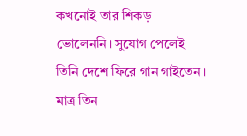কখনোই তার শিকড় ভোলেননি। সুযোগ পেলেই তিনি দেশে ফিরে গান গাইতেন। মাত্র তিন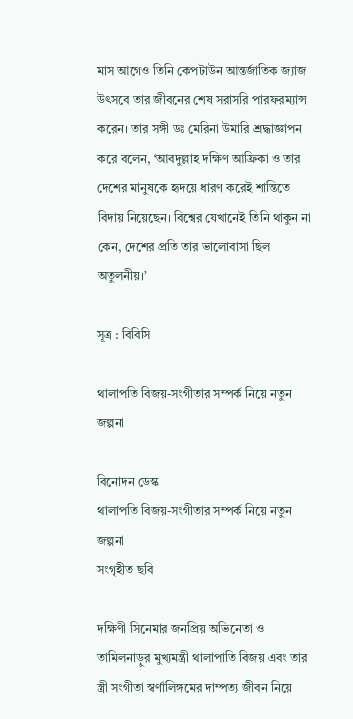মাস আগেও তিনি কেপটাউন আন্তর্জাতিক জ্যাজ উৎসবে তার জীবনের শেষ সরাসরি পারফরম্যান্স করেন। তার সঙ্গী ডঃ মেরিনা উমারি শ্রদ্ধাজ্ঞাপন করে বলেন, ‘আবদুল্লাহ দক্ষিণ আফ্রিকা ও তার দেশের মানুষকে হৃদয়ে ধারণ করেই শান্তিতে বিদায় নিয়েছেন। বিশ্বের যেখানেই তিনি থাকুন না কেন, দেশের প্রতি তার ভালোবাসা ছিল অতুলনীয়।’

সূত্র : বিবিসি

থালাপতি বিজয়-সংগীতার সম্পর্ক নিয়ে নতুন জল্পনা

বিনোদন ডেস্ক
থালাপতি বিজয়-সংগীতার সম্পর্ক নিয়ে নতুন জল্পনা
সংগৃহীত ছবি

দক্ষিণী সিনেমার জনপ্রিয় অভিনেতা ও তামিলনাড়ুর মুখ্যমন্ত্রী থালাপাতি বিজয় এবং তার স্ত্রী সংগীতা স্বর্ণালিঙ্গমের দাম্পত্য জীবন নিয়ে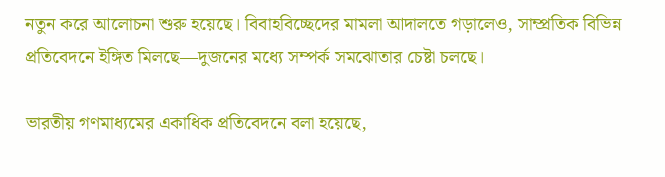নতুন করে আলোচনা শুরু হয়েছে। বিবাহবিচ্ছেদের মামলা আদালতে গড়ালেও, সাম্প্রতিক বিভিন্ন প্রতিবেদনে ইঙ্গিত মিলছে—দুজনের মধ্যে সম্পর্ক সমঝোতার চেষ্টা চলছে।

ভারতীয় গণমাধ্যমের একাধিক প্রতিবেদনে বলা হয়েছে,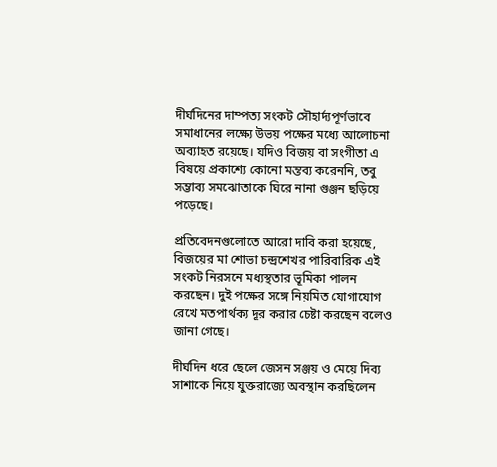দীর্ঘদিনের দাম্পত্য সংকট সৌহার্দ্যপূর্ণভাবে সমাধানের লক্ষ্যে উভয় পক্ষের মধ্যে আলোচনা অব্যাহত রয়েছে। যদিও বিজয় বা সংগীতা এ বিষয়ে প্রকাশ্যে কোনো মন্তব্য করেননি, তবু সম্ভাব্য সমঝোতাকে ঘিরে নানা গুঞ্জন ছড়িয়ে পড়েছে।

প্রতিবেদনগুলোতে আরো দাবি করা হয়েছে, বিজয়ের মা শোভা চন্দ্রশেখর পারিবারিক এই সংকট নিরসনে মধ্যস্থতার ভূমিকা পালন করছেন। দুই পক্ষের সঙ্গে নিয়মিত যোগাযোগ রেখে মতপার্থক্য দূর করার চেষ্টা করছেন বলেও জানা গেছে।

দীর্ঘদিন ধরে ছেলে জেসন সঞ্জয় ও মেয়ে দিব্য সাশাকে নিয়ে যুক্তরাজ্যে অবস্থান করছিলেন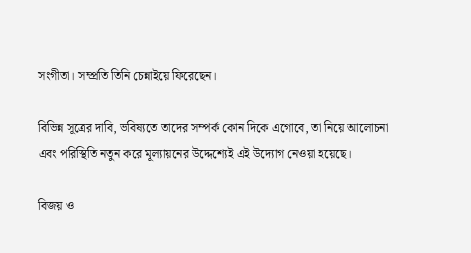সংগীতা। সম্প্রতি তিনি চেন্নাইয়ে ফিরেছেন।

বিভিন্ন সূত্রের দাবি, ভবিষ্যতে তাদের সম্পর্ক কোন দিকে এগোবে, তা নিয়ে আলোচনা এবং পরিস্থিতি নতুন করে মূল্যায়নের উদ্দেশ্যেই এই উদ্যোগ নেওয়া হয়েছে।

বিজয় ও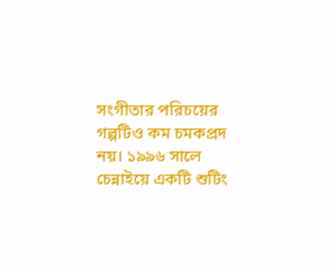সংগীতার পরিচয়ের গল্পটিও কম চমকপ্রদ নয়। ১৯৯৬ সালে চেন্নাইয়ে একটি শুটিং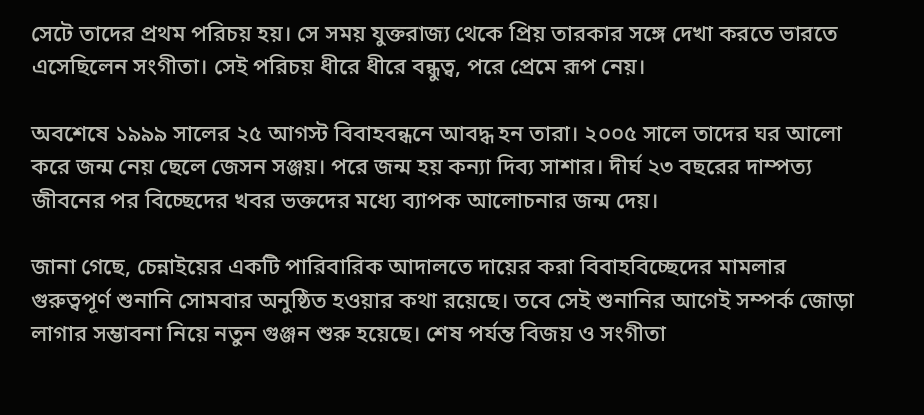সেটে তাদের প্রথম পরিচয় হয়। সে সময় যুক্তরাজ্য থেকে প্রিয় তারকার সঙ্গে দেখা করতে ভারতে এসেছিলেন সংগীতা। সেই পরিচয় ধীরে ধীরে বন্ধুত্ব, পরে প্রেমে রূপ নেয়।

অবশেষে ১৯৯৯ সালের ২৫ আগস্ট বিবাহবন্ধনে আবদ্ধ হন তারা। ২০০৫ সালে তাদের ঘর আলো করে জন্ম নেয় ছেলে জেসন সঞ্জয়। পরে জন্ম হয় কন্যা দিব্য সাশার। দীর্ঘ ২৩ বছরের দাম্পত্য জীবনের পর বিচ্ছেদের খবর ভক্তদের মধ্যে ব্যাপক আলোচনার জন্ম দেয়।

জানা গেছে, চেন্নাইয়ের একটি পারিবারিক আদালতে দায়ের করা বিবাহবিচ্ছেদের মামলার গুরুত্বপূর্ণ শুনানি সোমবার অনুষ্ঠিত হওয়ার কথা রয়েছে। তবে সেই শুনানির আগেই সম্পর্ক জোড়া লাগার সম্ভাবনা নিয়ে নতুন গুঞ্জন শুরু হয়েছে। শেষ পর্যন্ত বিজয় ও সংগীতা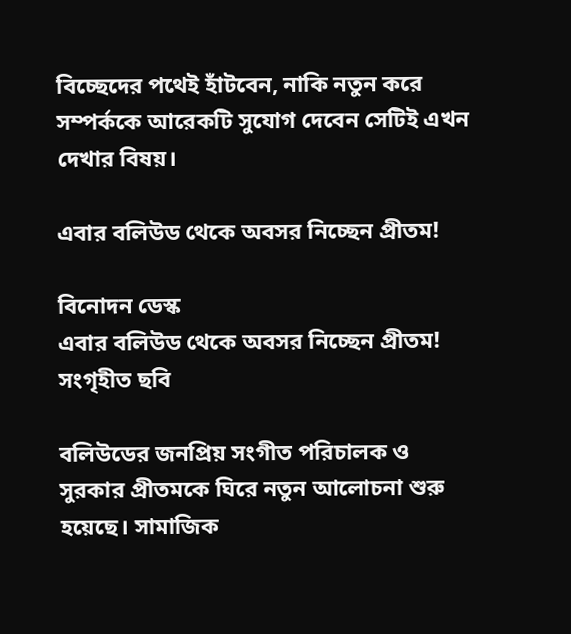বিচ্ছেদের পথেই হাঁটবেন, নাকি নতুন করে সম্পর্ককে আরেকটি সুযোগ দেবেন সেটিই এখন দেখার বিষয়।

এবার বলিউড থেকে অবসর নিচ্ছেন প্রীতম!

বিনোদন ডেস্ক
এবার বলিউড থেকে অবসর নিচ্ছেন প্রীতম!
সংগৃহীত ছবি

বলিউডের জনপ্রিয় সংগীত পরিচালক ও সুরকার প্রীতমকে ঘিরে নতুন আলোচনা শুরু হয়েছে। সামাজিক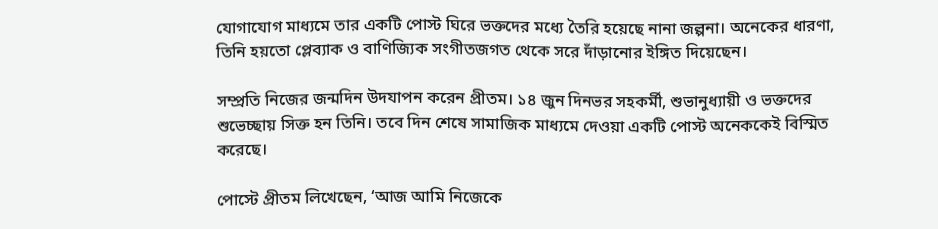যোগাযোগ মাধ্যমে তার একটি পোস্ট ঘিরে ভক্তদের মধ্যে তৈরি হয়েছে নানা জল্পনা। অনেকের ধারণা, তিনি হয়তো প্লেব্যাক ও বাণিজ্যিক সংগীতজগত থেকে সরে দাঁড়ানোর ইঙ্গিত দিয়েছেন।

সম্প্রতি নিজের জন্মদিন উদযাপন করেন প্রীতম। ১৪ জুন দিনভর সহকর্মী, শুভানুধ্যায়ী ও ভক্তদের শুভেচ্ছায় সিক্ত হন তিনি। তবে দিন শেষে সামাজিক মাধ্যমে দেওয়া একটি পোস্ট অনেককেই বিস্মিত করেছে।

পোস্টে প্রীতম লিখেছেন, ‘আজ আমি নিজেকে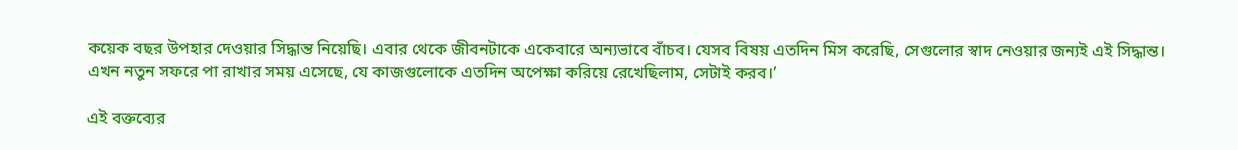কয়েক বছর উপহার দেওয়ার সিদ্ধান্ত নিয়েছি। এবার থেকে জীবনটাকে একেবারে অন্যভাবে বাঁচব। যেসব বিষয় এতদিন মিস করেছি, সেগুলোর স্বাদ নেওয়ার জন্যই এই সিদ্ধান্ত। এখন নতুন সফরে পা রাখার সময় এসেছে, যে কাজগুলোকে এতদিন অপেক্ষা করিয়ে রেখেছিলাম, সেটাই করব।’

এই বক্তব্যের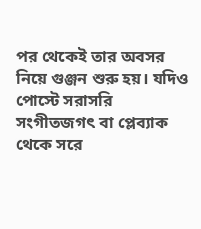পর থেকেই তার অবসর নিয়ে গুঞ্জন শুরু হয়। যদিও পোস্টে সরাসরি সংগীতজগৎ বা প্লেব্যাক থেকে সরে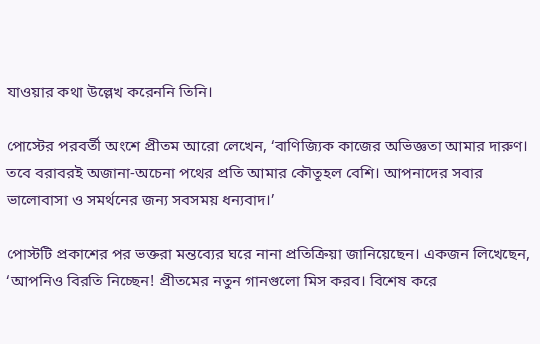যাওয়ার কথা উল্লেখ করেননি তিনি।

পোস্টের পরবর্তী অংশে প্রীতম আরো লেখেন, ‘বাণিজ্যিক কাজের অভিজ্ঞতা আমার দারুণ। তবে বরাবরই অজানা-অচেনা পথের প্রতি আমার কৌতূহল বেশি। আপনাদের সবার ভালোবাসা ও সমর্থনের জন্য সবসময় ধন্যবাদ।’

পোস্টটি প্রকাশের পর ভক্তরা মন্তব্যের ঘরে নানা প্রতিক্রিয়া জানিয়েছেন। একজন লিখেছেন, ‘আপনিও বিরতি নিচ্ছেন! প্রীতমের নতুন গানগুলো মিস করব। বিশেষ করে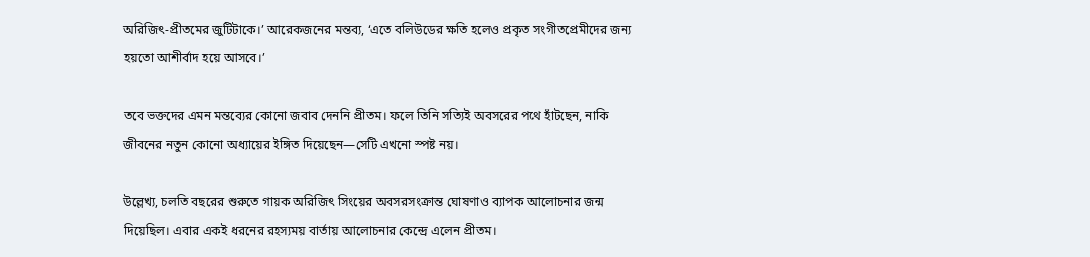অরিজিৎ-প্রীতমের জুটিটাকে।’ আরেকজনের মন্তব্য, ‘এতে বলিউডের ক্ষতি হলেও প্রকৃত সংগীতপ্রেমীদের জন্য হয়তো আশীর্বাদ হয়ে আসবে।’

তবে ভক্তদের এমন মন্তব্যের কোনো জবাব দেননি প্রীতম। ফলে তিনি সত্যিই অবসরের পথে হাঁটছেন, নাকি জীবনের নতুন কোনো অধ্যায়ের ইঙ্গিত দিয়েছেন—সেটি এখনো স্পষ্ট নয়।

উল্লেখ্য, চলতি বছরের শুরুতে গায়ক অরিজিৎ সিংয়ের অবসরসংক্রান্ত ঘোষণাও ব্যাপক আলোচনার জন্ম দিয়েছিল। এবার একই ধরনের রহস্যময় বার্তায় আলোচনার কেন্দ্রে এলেন প্রীতম।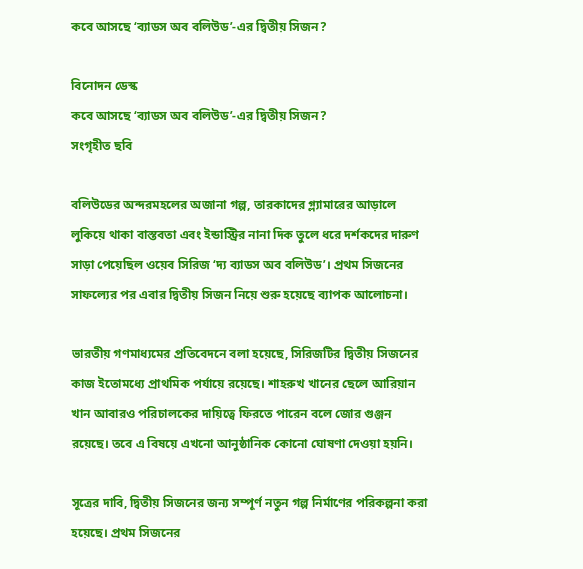কবে আসছে ‘ব্যাডস অব বলিউড’-এর দ্বিতীয় সিজন?

বিনোদন ডেস্ক
কবে আসছে ‘ব্যাডস অব বলিউড’-এর দ্বিতীয় সিজন?
সংগৃহীত ছবি

বলিউডের অন্দরমহলের অজানা গল্প, তারকাদের গ্ল্যামারের আড়ালে লুকিয়ে থাকা বাস্তবতা এবং ইন্ডাস্ট্রির নানা দিক তুলে ধরে দর্শকদের দারুণ সাড়া পেয়েছিল ওয়েব সিরিজ ‘দ্য ব্যাডস অব বলিউড’। প্রথম সিজনের সাফল্যের পর এবার দ্বিতীয় সিজন নিয়ে শুরু হয়েছে ব্যাপক আলোচনা।

ভারতীয় গণমাধ্যমের প্রতিবেদনে বলা হয়েছে, সিরিজটির দ্বিতীয় সিজনের কাজ ইতোমধ্যে প্রাথমিক পর্যায়ে রয়েছে। শাহরুখ খানের ছেলে আরিয়ান খান আবারও পরিচালকের দায়িত্বে ফিরতে পারেন বলে জোর গুঞ্জন রয়েছে। তবে এ বিষয়ে এখনো আনুষ্ঠানিক কোনো ঘোষণা দেওয়া হয়নি।

সূত্রের দাবি, দ্বিতীয় সিজনের জন্য সম্পূর্ণ নতুন গল্প নির্মাণের পরিকল্পনা করা হয়েছে। প্রথম সিজনের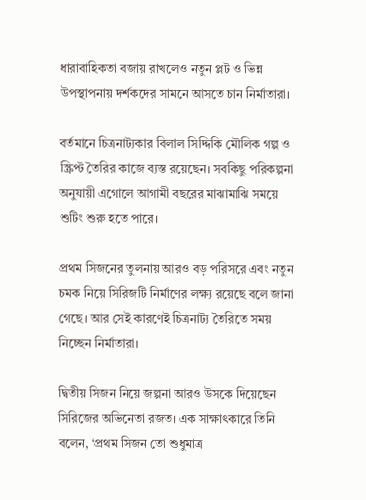ধারাবাহিকতা বজায় রাখলেও নতুন প্লট ও ভিন্ন উপস্থাপনায় দর্শকদের সামনে আসতে চান নির্মাতারা।

বর্তমানে চিত্রনাট্যকার বিলাল সিদ্দিকি মৌলিক গল্প ও স্ক্রিপ্ট তৈরির কাজে ব্যস্ত রয়েছেন। সবকিছু পরিকল্পনা অনুযায়ী এগোলে আগামী বছরের মাঝামাঝি সময়ে শুটিং শুরু হতে পারে।

প্রথম সিজনের তুলনায় আরও বড় পরিসরে এবং নতুন চমক নিয়ে সিরিজটি নির্মাণের লক্ষ্য রয়েছে বলে জানা গেছে। আর সেই কারণেই চিত্রনাট্য তৈরিতে সময় নিচ্ছেন নির্মাতারা।

দ্বিতীয় সিজন নিয়ে জল্পনা আরও উসকে দিয়েছেন সিরিজের অভিনেতা রজত। এক সাক্ষাৎকারে তিনি বলেন, ‘প্রথম সিজন তো শুধুমাত্র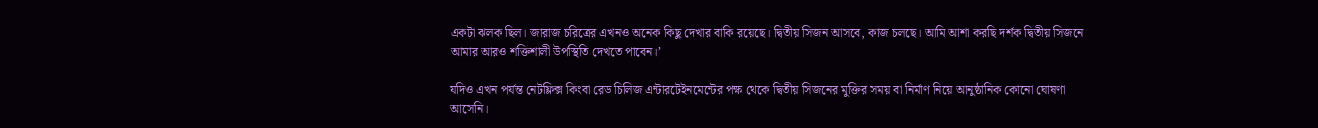একটা ঝলক ছিল। জারাজ চরিত্রের এখনও অনেক কিছু দেখার বাকি রয়েছে। দ্বিতীয় সিজন আসবে, কাজ চলছে। আমি আশা করছি দর্শক দ্বিতীয় সিজনে আমার আরও শক্তিশালী উপস্থিতি দেখতে পাবেন।’

যদিও এখন পর্যন্ত নেটফ্লিক্স কিংবা রেড চিলিজ এন্টারটেইনমেন্টের পক্ষ থেকে দ্বিতীয় সিজনের মুক্তির সময় বা নির্মাণ নিয়ে আনুষ্ঠানিক কোনো ঘোষণা আসেনি।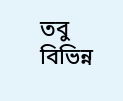তবু বিভিন্ন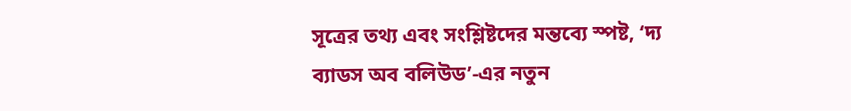সূত্রের তথ্য এবং সংশ্লিষ্টদের মন্তব্যে স্পষ্ট, ‘দ্য ব্যাডস অব বলিউড’-এর নতুন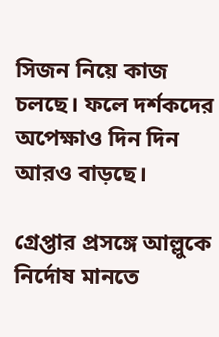সিজন নিয়ে কাজ চলছে। ফলে দর্শকদের অপেক্ষাও দিন দিন আরও বাড়ছে।

গ্রেপ্তার প্রসঙ্গে আল্লুকে নির্দোষ মানতে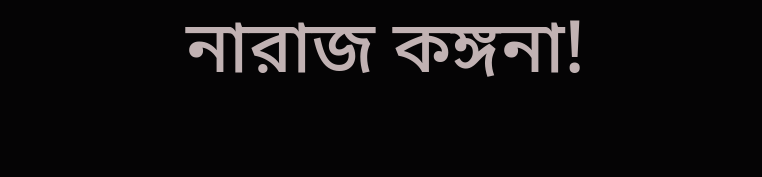নারাজ কঙ্গনা!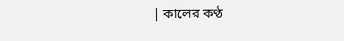| কালের কণ্ঠ